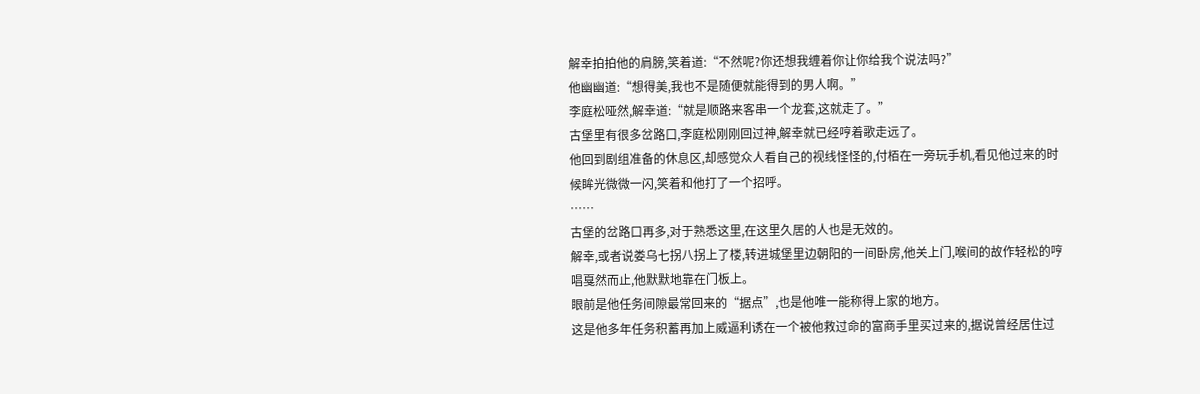解幸拍拍他的肩膀,笑着道:“不然呢?你还想我缠着你让你给我个说法吗?”
他幽幽道:“想得美,我也不是随便就能得到的男人啊。”
李庭松哑然,解幸道:“就是顺路来客串一个龙套,这就走了。”
古堡里有很多岔路口,李庭松刚刚回过神,解幸就已经哼着歌走远了。
他回到剧组准备的休息区,却感觉众人看自己的视线怪怪的,付栢在一旁玩手机,看见他过来的时候眸光微微一闪,笑着和他打了一个招呼。
……
古堡的岔路口再多,对于熟悉这里,在这里久居的人也是无效的。
解幸,或者说娄乌七拐八拐上了楼,转进城堡里边朝阳的一间卧房,他关上门,喉间的故作轻松的哼唱戛然而止,他默默地靠在门板上。
眼前是他任务间隙最常回来的“据点”,也是他唯一能称得上家的地方。
这是他多年任务积蓄再加上威逼利诱在一个被他救过命的富商手里买过来的,据说曾经居住过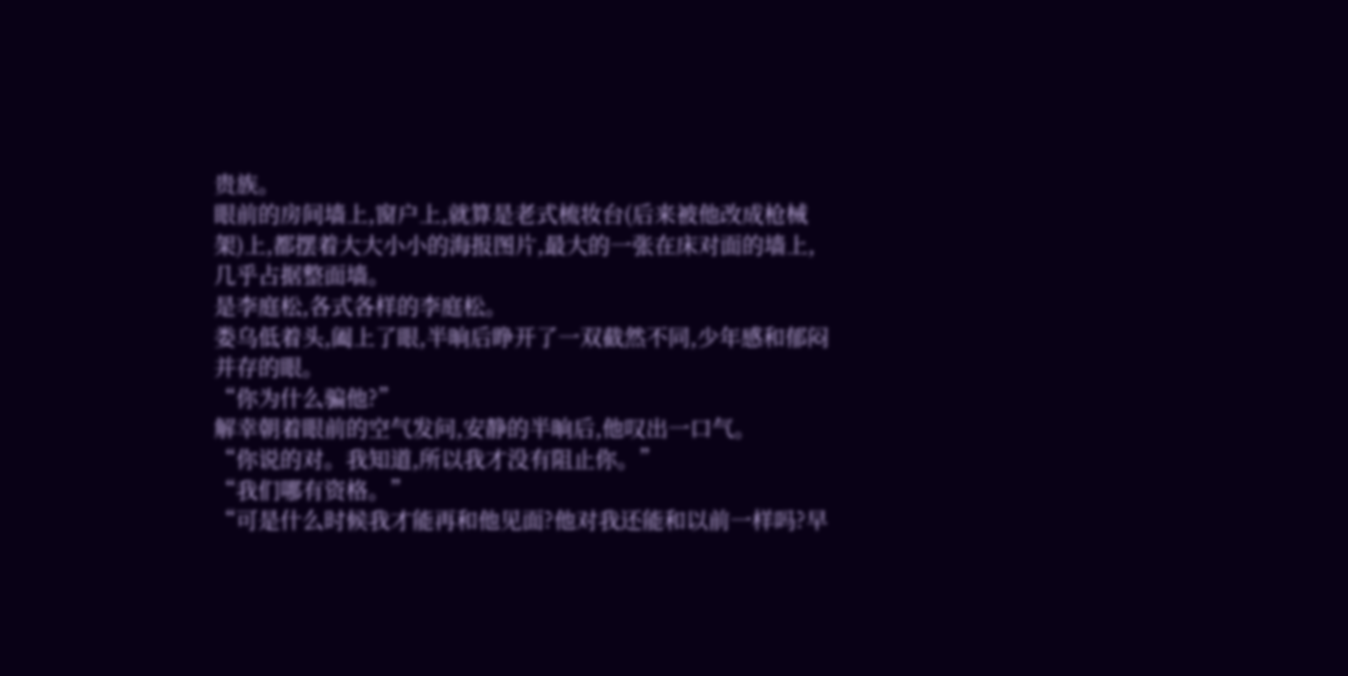贵族。
眼前的房间墙上,窗户上,就算是老式梳妆台(后来被他改成枪械架)上,都摆着大大小小的海报图片,最大的一张在床对面的墙上,几乎占据整面墙。
是李庭松,各式各样的李庭松。
娄乌低着头,阖上了眼,半晌后睁开了一双截然不同,少年感和郁闷并存的眼。
“你为什么骗他?”
解幸朝着眼前的空气发问,安静的半晌后,他叹出一口气。
“你说的对。我知道,所以我才没有阻止你。”
“我们哪有资格。”
“可是什么时候我才能再和他见面?他对我还能和以前一样吗?早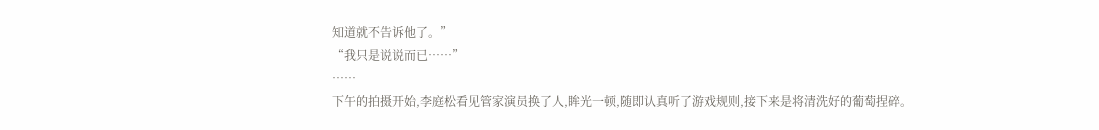知道就不告诉他了。”
“我只是说说而已……”
……
下午的拍摄开始,李庭松看见管家演员换了人,眸光一顿,随即认真听了游戏规则,接下来是将清洗好的葡萄捏碎。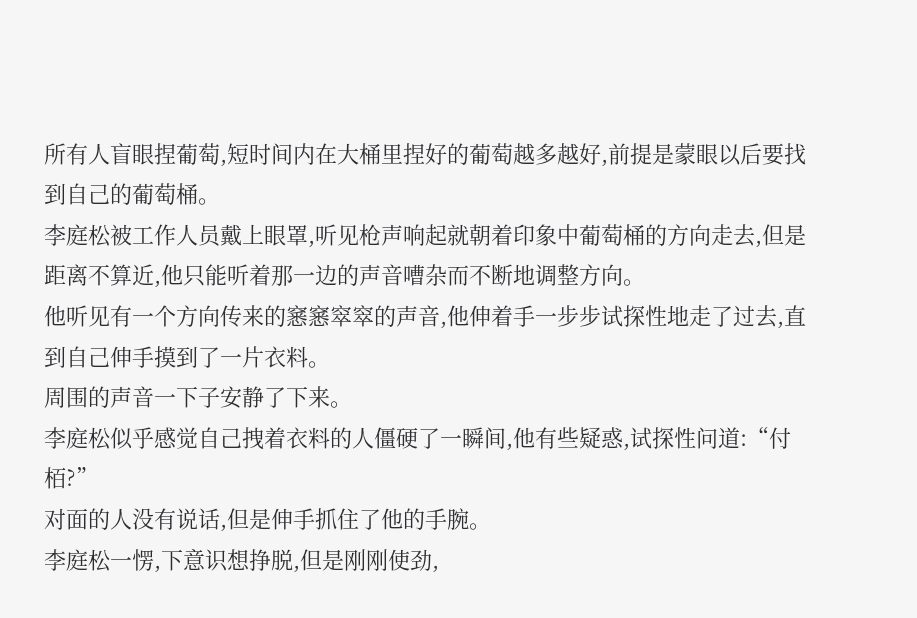所有人盲眼捏葡萄,短时间内在大桶里捏好的葡萄越多越好,前提是蒙眼以后要找到自己的葡萄桶。
李庭松被工作人员戴上眼罩,听见枪声响起就朝着印象中葡萄桶的方向走去,但是距离不算近,他只能听着那一边的声音嘈杂而不断地调整方向。
他听见有一个方向传来的窸窸窣窣的声音,他伸着手一步步试探性地走了过去,直到自己伸手摸到了一片衣料。
周围的声音一下子安静了下来。
李庭松似乎感觉自己拽着衣料的人僵硬了一瞬间,他有些疑惑,试探性问道:“付栢?”
对面的人没有说话,但是伸手抓住了他的手腕。
李庭松一愣,下意识想挣脱,但是刚刚使劲,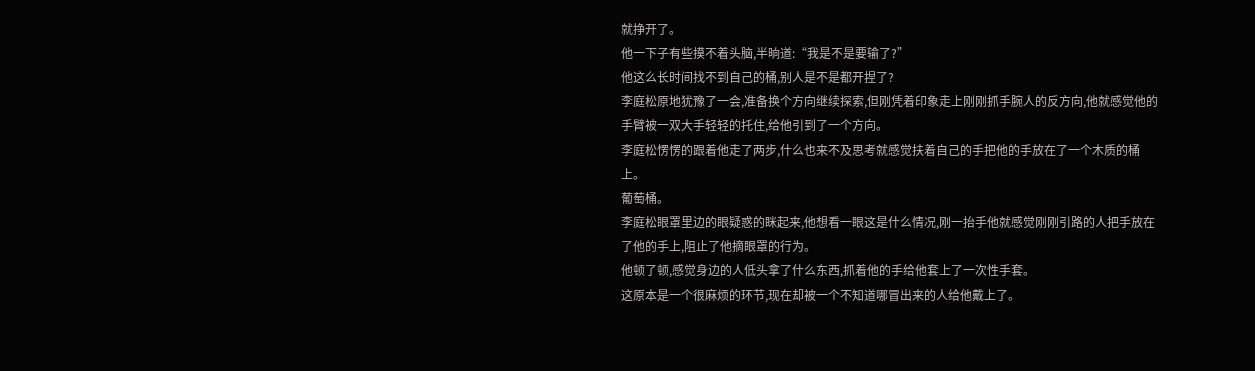就挣开了。
他一下子有些摸不着头脑,半晌道:“我是不是要输了?”
他这么长时间找不到自己的桶,别人是不是都开捏了?
李庭松原地犹豫了一会,准备换个方向继续探索,但刚凭着印象走上刚刚抓手腕人的反方向,他就感觉他的手臂被一双大手轻轻的托住,给他引到了一个方向。
李庭松愣愣的跟着他走了两步,什么也来不及思考就感觉扶着自己的手把他的手放在了一个木质的桶上。
葡萄桶。
李庭松眼罩里边的眼疑惑的眯起来,他想看一眼这是什么情况,刚一抬手他就感觉刚刚引路的人把手放在了他的手上,阻止了他摘眼罩的行为。
他顿了顿,感觉身边的人低头拿了什么东西,抓着他的手给他套上了一次性手套。
这原本是一个很麻烦的环节,现在却被一个不知道哪冒出来的人给他戴上了。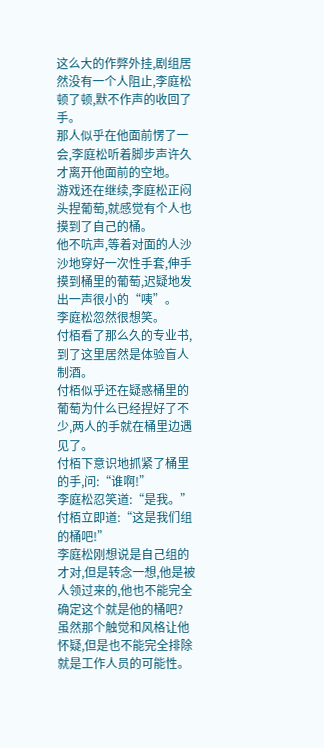这么大的作弊外挂,剧组居然没有一个人阻止,李庭松顿了顿,默不作声的收回了手。
那人似乎在他面前愣了一会,李庭松听着脚步声许久才离开他面前的空地。
游戏还在继续,李庭松正闷头捏葡萄,就感觉有个人也摸到了自己的桶。
他不吭声,等着对面的人沙沙地穿好一次性手套,伸手摸到桶里的葡萄,迟疑地发出一声很小的“咦”。
李庭松忽然很想笑。
付栢看了那么久的专业书,到了这里居然是体验盲人制酒。
付栢似乎还在疑惑桶里的葡萄为什么已经捏好了不少,两人的手就在桶里边遇见了。
付栢下意识地抓紧了桶里的手,问:“谁啊!”
李庭松忍笑道:“是我。”
付栢立即道:“这是我们组的桶吧!”
李庭松刚想说是自己组的才对,但是转念一想,他是被人领过来的,他也不能完全确定这个就是他的桶吧?
虽然那个触觉和风格让他怀疑,但是也不能完全排除就是工作人员的可能性。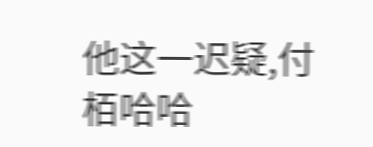他这一迟疑,付栢哈哈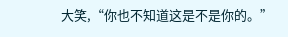大笑,“你也不知道这是不是你的。”